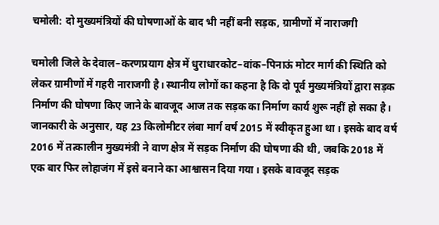चमोली: दो मुख्यमंत्रियों की घोषणाओं के बाद भी नहीं बनी सड़क, ग्रामीणों में नाराजगी

चमोली जिले के देवाल–करणप्रयाग क्षेत्र में धुराधारकोट–वांक–पिनाऊं मोटर मार्ग की स्थिति को लेकर ग्रामीणों में गहरी नाराजगी है। स्थानीय लोगों का कहना है कि दो पूर्व मुख्यमंत्रियों द्वारा सड़क निर्माण की घोषणा किए जाने के बावजूद आज तक सड़क का निर्माण कार्य शुरू नहीं हो सका है।
जानकारी के अनुसार, यह 23 किलोमीटर लंबा मार्ग वर्ष 2015 में स्वीकृत हुआ था। इसके बाद वर्ष 2016 में तत्कालीन मुख्यमंत्री ने वाण क्षेत्र में सड़क निर्माण की घोषणा की थी, जबकि 2018 में एक बार फिर लोहाजंग में इसे बनाने का आश्वासन दिया गया। इसके बावजूद सड़क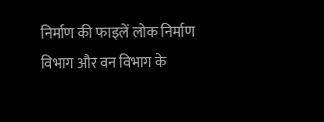निर्माण की फाइलें लोक निर्माण विभाग और वन विभाग के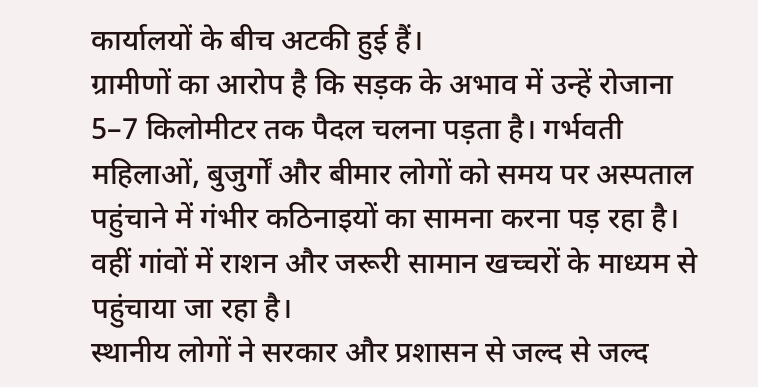कार्यालयों के बीच अटकी हुई हैं।
ग्रामीणों का आरोप है कि सड़क के अभाव में उन्हें रोजाना 5–7 किलोमीटर तक पैदल चलना पड़ता है। गर्भवती महिलाओं, बुजुर्गों और बीमार लोगों को समय पर अस्पताल पहुंचाने में गंभीर कठिनाइयों का सामना करना पड़ रहा है। वहीं गांवों में राशन और जरूरी सामान खच्चरों के माध्यम से पहुंचाया जा रहा है।
स्थानीय लोगों ने सरकार और प्रशासन से जल्द से जल्द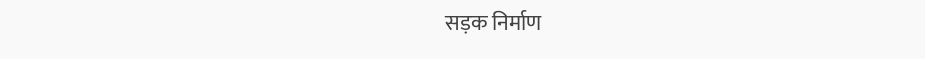सड़क निर्माण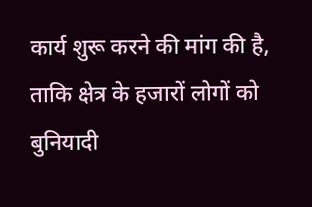कार्य शुरू करने की मांग की है, ताकि क्षेत्र के हजारों लोगों को बुनियादी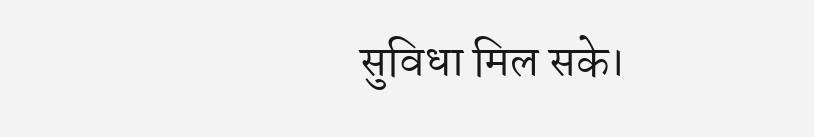सुविधा मिल सके।